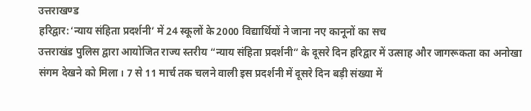उत्तराखण्ड
हरिद्वार:‘न्याय संहिता प्रदर्शनी’ में 24 स्कूलों के 2000 विद्यार्थियों ने जाना नए कानूनों का सच
उत्तराखंड पुलिस द्वारा आयोजित राज्य स्तरीय “न्याय संहिता प्रदर्शनी” के दूसरे दिन हरिद्वार में उत्साह और जागरूकता का अनोखा संगम देखने को मिला। 7 से 11 मार्च तक चलने वाली इस प्रदर्शनी में दूसरे दिन बड़ी संख्या में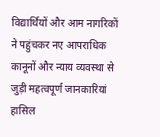विद्यार्थियों और आम नागरिकों ने पहुंचकर नए आपराधिक कानूनों और न्याय व्यवस्था से जुड़ी महत्वपूर्ण जानकारियां हासिल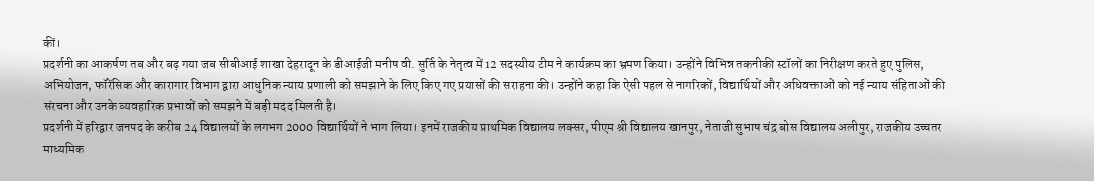कीं।
प्रदर्शनी का आकर्षण तब और बढ़ गया जब सीबीआई शाखा देहरादून के डीआईजी मनीष वी. सुर्ति के नेतृत्व में 12 सदस्यीय टीम ने कार्यक्रम का भ्रमण किया। उन्होंने विभिन्न तकनीकी स्टॉलों का निरीक्षण करते हुए पुलिस, अभियोजन, फॉरेंसिक और कारागार विभाग द्वारा आधुनिक न्याय प्रणाली को समझाने के लिए किए गए प्रयासों की सराहना की। उन्होंने कहा कि ऐसी पहल से नागरिकों, विद्यार्थियों और अधिवक्ताओं को नई न्याय संहिताओं की संरचना और उनके व्यवहारिक प्रभावों को समझने में बड़ी मदद मिलती है।
प्रदर्शनी में हरिद्वार जनपद के करीब 24 विद्यालयों के लगभग 2000 विद्यार्थियों ने भाग लिया। इनमें राजकीय प्राथमिक विद्यालय लक्सर, पीएम श्री विद्यालय खानपुर, नेताजी सुभाष चंद्र बोस विद्यालय अलीपुर, राजकीय उच्चतर माध्यमिक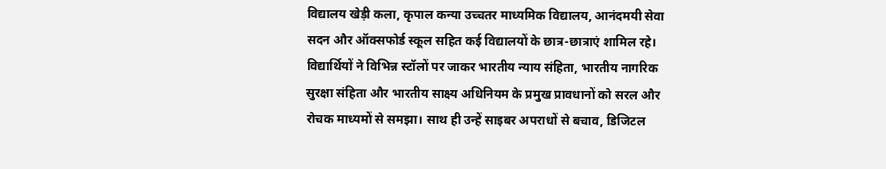विद्यालय खेड़ी कला, कृपाल कन्या उच्चतर माध्यमिक विद्यालय, आनंदमयी सेवा सदन और ऑक्सफोर्ड स्कूल सहित कई विद्यालयों के छात्र-छात्राएं शामिल रहे।
विद्यार्थियों ने विभिन्न स्टॉलों पर जाकर भारतीय न्याय संहिता, भारतीय नागरिक सुरक्षा संहिता और भारतीय साक्ष्य अधिनियम के प्रमुख प्रावधानों को सरल और रोचक माध्यमों से समझा। साथ ही उन्हें साइबर अपराधों से बचाव, डिजिटल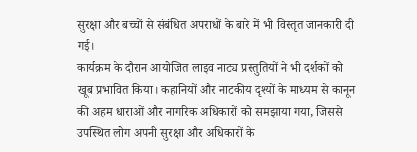सुरक्षा और बच्चों से संबंधित अपराधों के बारे में भी विस्तृत जानकारी दी गई।
कार्यक्रम के दौरान आयोजित लाइव नाट्य प्रस्तुतियों ने भी दर्शकों को खूब प्रभावित किया। कहानियों और नाटकीय दृश्यों के माध्यम से कानून की अहम धाराओं और नागरिक अधिकारों को समझाया गया, जिससे उपस्थित लोग अपनी सुरक्षा और अधिकारों के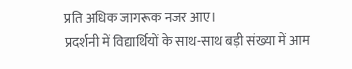प्रति अधिक जागरूक नजर आए।
प्रदर्शनी में विद्यार्थियों के साथ-साथ बड़ी संख्या में आम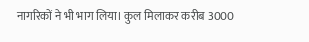नागरिकों ने भी भाग लिया। कुल मिलाकर करीब 3000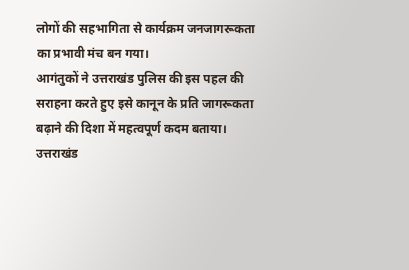लोगों की सहभागिता से कार्यक्रम जनजागरूकता का प्रभावी मंच बन गया।
आगंतुकों ने उत्तराखंड पुलिस की इस पहल की सराहना करते हुए इसे कानून के प्रति जागरूकता बढ़ाने की दिशा में महत्वपूर्ण कदम बताया।
उत्तराखंड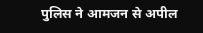पुलिस ने आमजन से अपील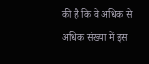की है कि वे अधिक से अधिक संख्या में इस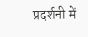प्रदर्शनी में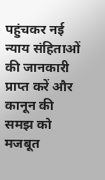पहुंचकर नई न्याय संहिताओं की जानकारी प्राप्त करें और कानून की समझ को मजबूत